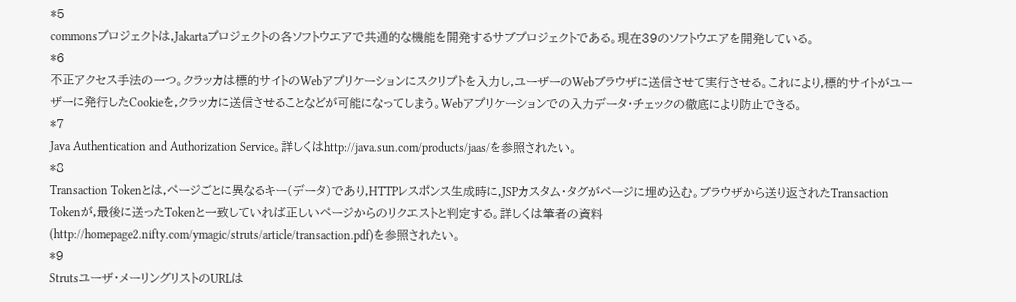*5
commonsプロジェクトは,Jakartaプロジェクトの各ソフトウエアで共通的な機能を開発するサブプロジェクトである。現在39のソフトウエアを開発している。
*6
不正アクセス手法の一つ。クラッカは標的サイトのWebアプリケーションにスクリプトを入力し,ユーザーのWebブラウザに送信させて実行させる。これにより,標的サイトがユーザーに発行したCookieを,クラッカに送信させることなどが可能になってしまう。Webアプリケーションでの入力データ・チェックの徹底により防止できる。
*7
Java Authentication and Authorization Service。詳しくはhttp://java.sun.com/products/jaas/を参照されたい。
*8
Transaction Tokenとは,ページごとに異なるキー(データ)であり,HTTPレスポンス生成時に,JSPカスタム・タグがページに埋め込む。ブラウザから送り返されたTransaction Tokenが,最後に送ったTokenと一致していれば正しいページからのリクエストと判定する。詳しくは筆者の資料(http://homepage2.nifty.com/ymagic/struts/article/transaction.pdf)を参照されたい。
*9
Strutsユーザ・メーリングリストのURLは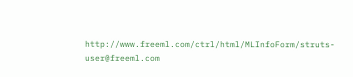http://www.freeml.com/ctrl/html/MLInfoForm/struts-user@freeml.com